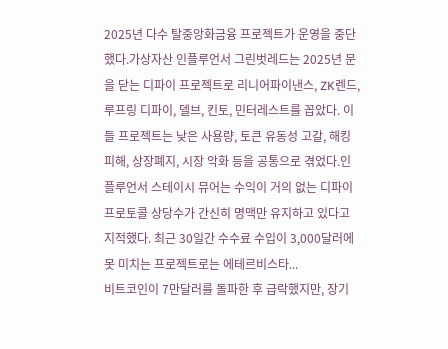2025년 다수 탈중앙화금융 프로젝트가 운영을 중단했다.가상자산 인플루언서 그린벗레드는 2025년 문을 닫는 디파이 프로젝트로 리니어파이낸스, ZK렌드, 루프링 디파이, 델브, 킨토, 민터레스트를 꼽았다. 이들 프로젝트는 낮은 사용량, 토큰 유동성 고갈, 해킹 피해, 상장폐지, 시장 악화 등을 공통으로 겪었다.인플루언서 스테이시 뮤어는 수익이 거의 없는 디파이 프로토콜 상당수가 간신히 명맥만 유지하고 있다고 지적했다. 최근 30일간 수수료 수입이 3,000달러에 못 미치는 프로젝트로는 에테르비스타...
비트코인이 7만달러를 돌파한 후 급락했지만, 장기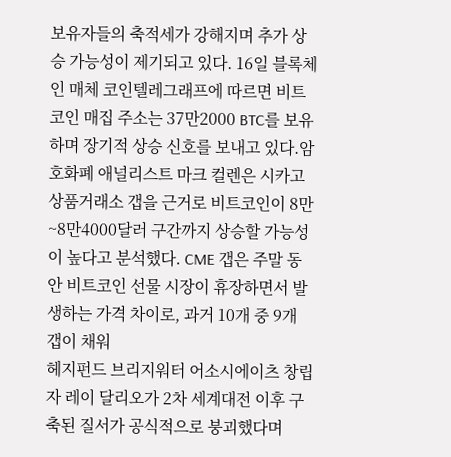보유자들의 축적세가 강해지며 추가 상승 가능성이 제기되고 있다. 16일 블록체인 매체 코인텔레그래프에 따르면 비트코인 매집 주소는 37만2000 BTC를 보유하며 장기적 상승 신호를 보내고 있다.암호화폐 애널리스트 마크 컬렌은 시카고상품거래소 갭을 근거로 비트코인이 8만~8만4000달러 구간까지 상승할 가능성이 높다고 분석했다. CME 갭은 주말 동안 비트코인 선물 시장이 휴장하면서 발생하는 가격 차이로, 과거 10개 중 9개 갭이 채워
헤지펀드 브리지워터 어소시에이츠 창립자 레이 달리오가 2차 세계대전 이후 구축된 질서가 공식적으로 붕괴했다며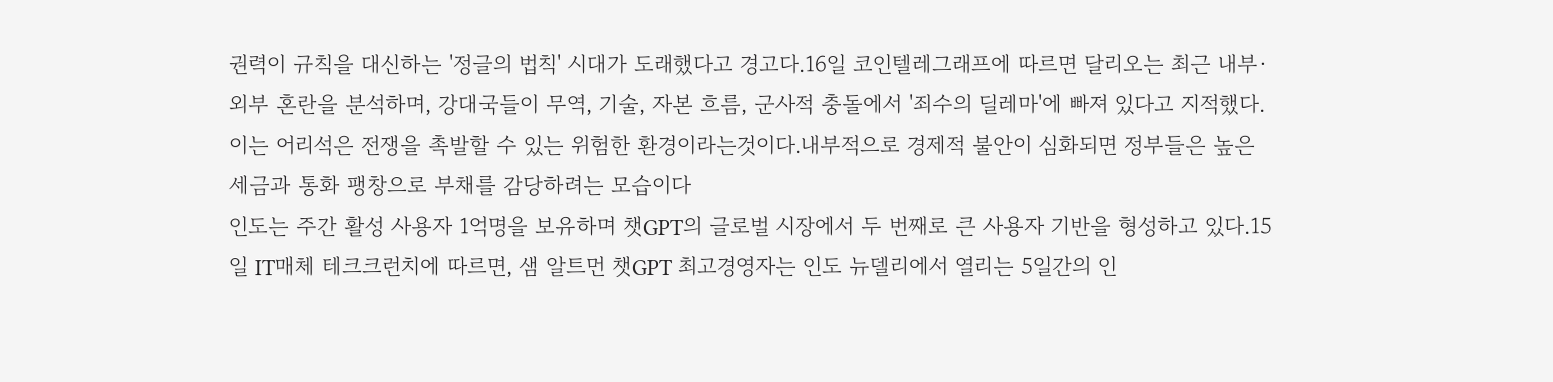권력이 규칙을 대신하는 '정글의 법칙' 시대가 도래했다고 경고다.16일 코인텔레그래프에 따르면 달리오는 최근 내부·외부 혼란을 분석하며, 강대국들이 무역, 기술, 자본 흐름, 군사적 충돌에서 '죄수의 딜레마'에 빠져 있다고 지적했다. 이는 어리석은 전쟁을 촉발할 수 있는 위험한 환경이라는것이다.내부적으로 경제적 불안이 심화되면 정부들은 높은 세금과 통화 팽창으로 부채를 감당하려는 모습이다
인도는 주간 활성 사용자 1억명을 보유하며 챗GPT의 글로벌 시장에서 두 번째로 큰 사용자 기반을 형성하고 있다.15일 IT매체 테크크런치에 따르면, 샘 알트먼 챗GPT 최고경영자는 인도 뉴델리에서 열리는 5일간의 인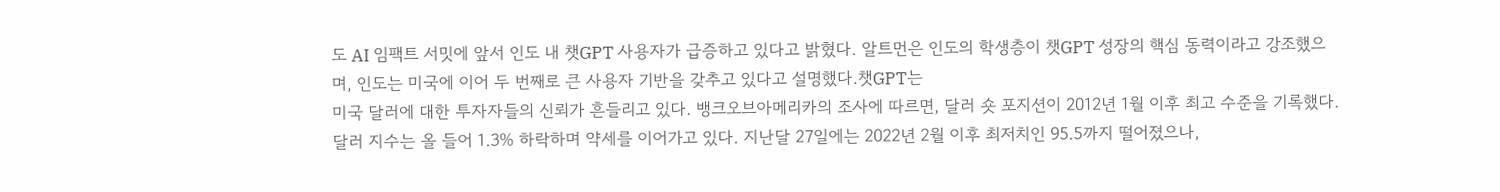도 AI 임팩트 서밋에 앞서 인도 내 챗GPT 사용자가 급증하고 있다고 밝혔다. 알트먼은 인도의 학생층이 챗GPT 성장의 핵심 동력이라고 강조했으며, 인도는 미국에 이어 두 번째로 큰 사용자 기반을 갖추고 있다고 설명했다.챗GPT는
미국 달러에 대한 투자자들의 신뢰가 흔들리고 있다. 뱅크오브아메리카의 조사에 따르면, 달러 숏 포지션이 2012년 1월 이후 최고 수준을 기록했다. 달러 지수는 올 들어 1.3% 하락하며 약세를 이어가고 있다. 지난달 27일에는 2022년 2월 이후 최저치인 95.5까지 떨어졌으나,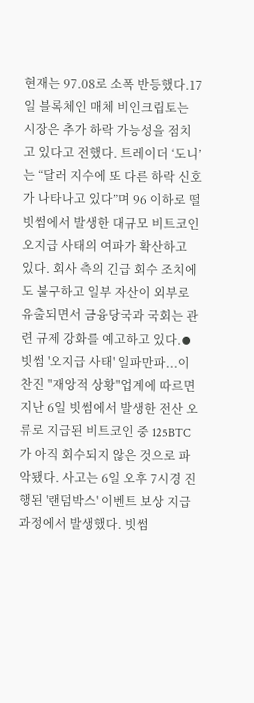현재는 97.08로 소폭 반등했다.17일 블록체인 매체 비인크립토는 시장은 추가 하락 가능성을 점치고 있다고 전했다. 트레이더 ‘도니’는 “달러 지수에 또 다른 하락 신호가 나타나고 있다”며 96 이하로 떨
빗썸에서 발생한 대규모 비트코인 오지급 사태의 여파가 확산하고 있다. 회사 측의 긴급 회수 조치에도 불구하고 일부 자산이 외부로 유출되면서 금융당국과 국회는 관련 규제 강화를 예고하고 있다.⦁ 빗썸 '오지급 사태' 일파만파...이찬진 "재앙적 상황"업계에 따르면 지난 6일 빗썸에서 발생한 전산 오류로 지급된 비트코인 중 125BTC가 아직 회수되지 않은 것으로 파악됐다. 사고는 6일 오후 7시경 진행된 '랜덤박스' 이벤트 보상 지급 과정에서 발생했다. 빗썸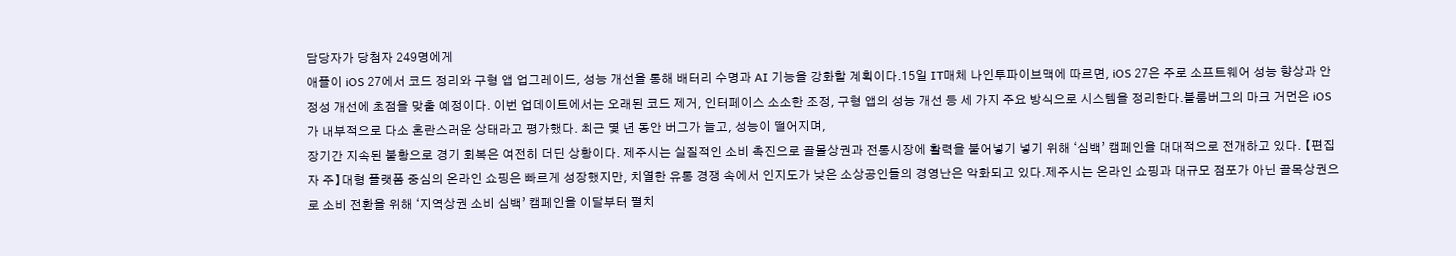담당자가 당첨자 249명에게
애플이 iOS 27에서 코드 정리와 구형 앱 업그레이드, 성능 개선을 통해 배터리 수명과 AI 기능을 강화할 계획이다.15일 IT매체 나인투파이브맥에 따르면, iOS 27은 주로 소프트웨어 성능 향상과 안정성 개선에 초점을 맞출 예정이다. 이번 업데이트에서는 오래된 코드 제거, 인터페이스 소소한 조정, 구형 앱의 성능 개선 등 세 가지 주요 방식으로 시스템을 정리한다.블룸버그의 마크 거먼은 iOS가 내부적으로 다소 혼란스러운 상태라고 평가했다. 최근 몇 년 동안 버그가 늘고, 성능이 떨어지며,
장기간 지속된 불황으로 경기 회복은 여전히 더딘 상황이다. 제주시는 실질적인 소비 촉진으로 골몰상권과 전통시장에 활력을 불어넣기 넣기 위해 ‘심백’ 캠페인을 대대적으로 전개하고 있다. 【편집자 주】대형 플랫폼 중심의 온라인 쇼핑은 빠르게 성장했지만, 치열한 유통 경쟁 속에서 인지도가 낮은 소상공인들의 경영난은 악화되고 있다.제주시는 온라인 쇼핑과 대규모 점포가 아닌 골목상권으로 소비 전환을 위해 ‘지역상권 소비 심백’ 캠페인을 이달부터 펼치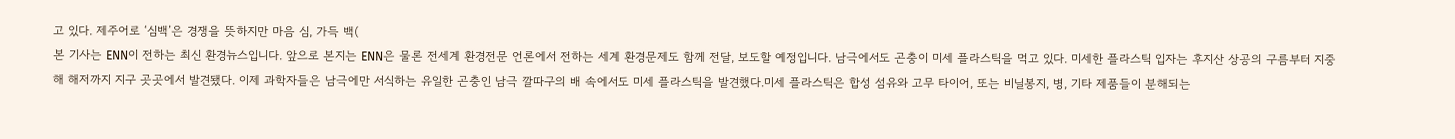고 있다. 제주어로 ‘심백’은 경쟁을 뜻하지만 마음 심, 가득 백(
본 기사는 ENN이 전하는 최신 환경뉴스입니다. 앞으로 본지는 ENN은 물론 전세계 환경전문 언론에서 전하는 세계 환경문제도 함께 전달, 보도할 예정입니다. 남극에서도 곤충이 미세 플라스틱을 먹고 있다. 미세한 플라스틱 입자는 후지산 상공의 구름부터 지중해 해저까지 지구 곳곳에서 발견됐다. 이제 과학자들은 남극에만 서식하는 유일한 곤충인 남극 깔따구의 배 속에서도 미세 플라스틱을 발견했다.미세 플라스틱은 합성 섬유와 고무 타이어, 또는 비닐봉지, 병, 기타 제품들이 분해되는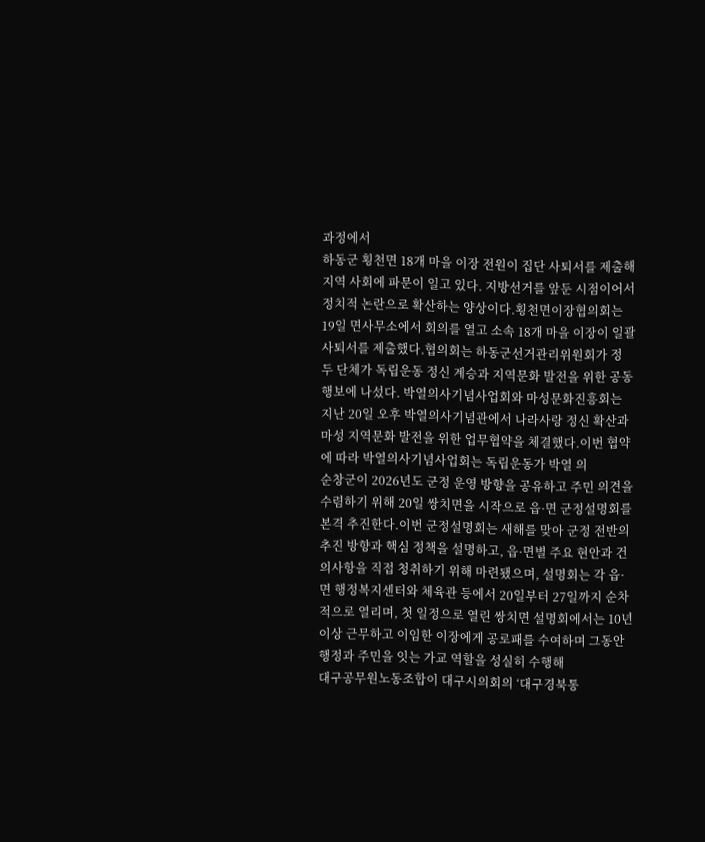과정에서
하동군 횡천면 18개 마을 이장 전원이 집단 사퇴서를 제출해 지역 사회에 파문이 일고 있다. 지방선거를 앞둔 시점이어서 정치적 논란으로 확산하는 양상이다.횡천면이장협의회는 19일 면사무소에서 회의를 열고 소속 18개 마을 이장이 일괄 사퇴서를 제출했다.협의회는 하동군선거관리위원회가 정
두 단체가 독립운동 정신 계승과 지역문화 발전을 위한 공동 행보에 나섰다. 박열의사기념사업회와 마성문화진흥회는 지난 20일 오후 박열의사기념관에서 나라사랑 정신 확산과 마성 지역문화 발전을 위한 업무협약을 체결했다.이번 협약에 따라 박열의사기념사업회는 독립운동가 박열 의
순창군이 2026년도 군정 운영 방향을 공유하고 주민 의견을 수렴하기 위해 20일 쌍치면을 시작으로 읍·면 군정설명회를 본격 추진한다.이번 군정설명회는 새해를 맞아 군정 전반의 추진 방향과 핵심 정책을 설명하고, 읍·면별 주요 현안과 건의사항을 직접 청취하기 위해 마련됐으며, 설명회는 각 읍·면 행정복지센터와 체육관 등에서 20일부터 27일까지 순차적으로 열리며, 첫 일정으로 열린 쌍치면 설명회에서는 10년 이상 근무하고 이임한 이장에게 공로패를 수여하며 그동안 행정과 주민을 잇는 가교 역할을 성실히 수행해
대구공무원노동조합이 대구시의회의 ‘대구경북통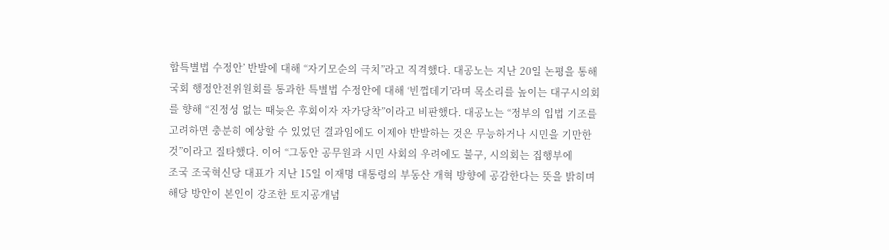합특별법 수정안’ 반발에 대해 “자기모순의 극치”라고 직격했다. 대공노는 지난 20일 논평을 통해 국회 행정안전위원회를 통과한 특별법 수정안에 대해 ‘빈껍데기’라며 목소리를 높이는 대구시의회를 향해 “진정성 없는 때늦은 후회이자 자가당착”이라고 비판했다. 대공노는 “정부의 입법 기조를 고려하면 충분히 예상할 수 있었던 결과임에도 이제야 반발하는 것은 무능하거나 시민을 기만한 것”이라고 질타했다. 이어 “그동안 공무원과 시민 사회의 우려에도 불구, 시의회는 집행부에
조국 조국혁신당 대표가 지난 15일 이재명 대통령의 부동산 개혁 방향에 공감한다는 뜻을 밝히며 해당 방안이 본인이 강조한 토지공개념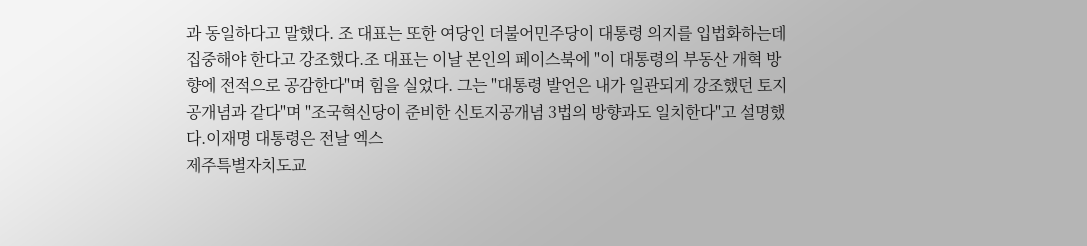과 동일하다고 말했다. 조 대표는 또한 여당인 더불어민주당이 대통령 의지를 입법화하는데 집중해야 한다고 강조했다.조 대표는 이날 본인의 페이스북에 "이 대통령의 부동산 개혁 방향에 전적으로 공감한다"며 힘을 실었다. 그는 "대통령 발언은 내가 일관되게 강조했던 토지공개념과 같다"며 "조국혁신당이 준비한 신토지공개념 3법의 방향과도 일치한다"고 설명했다.이재명 대통령은 전날 엑스
제주특별자치도교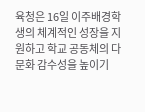육청은 16일 이주배경학생의 체계적인 성장을 지원하고 학교 공동체의 다문화 감수성을 높이기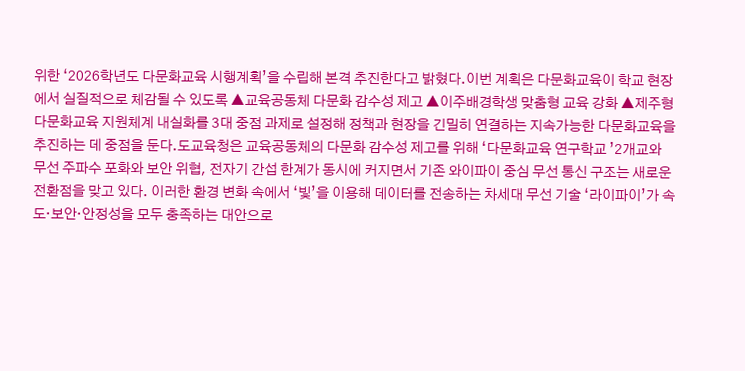위한 ‘2026학년도 다문화교육 시행계획’을 수립해 본격 추진한다고 밝혔다.이번 계획은 다문화교육이 학교 현장에서 실질적으로 체감될 수 있도록 ▲교육공동체 다문화 감수성 제고 ▲이주배경학생 맞춤형 교육 강화 ▲제주형 다문화교육 지원체계 내실화를 3대 중점 과제로 설정해 정책과 현장을 긴밀히 연결하는 지속가능한 다문화교육을 추진하는 데 중점을 둔다.도교육청은 교육공동체의 다문화 감수성 제고를 위해 ‘다문화교육 연구학교 ’2개교와
무선 주파수 포화와 보안 위협, 전자기 간섭 한계가 동시에 커지면서 기존 와이파이 중심 무선 통신 구조는 새로운 전환점을 맞고 있다. 이러한 환경 변화 속에서 ‘빛’을 이용해 데이터를 전송하는 차세대 무선 기술 ‘라이파이’가 속도·보안·안정성을 모두 충족하는 대안으로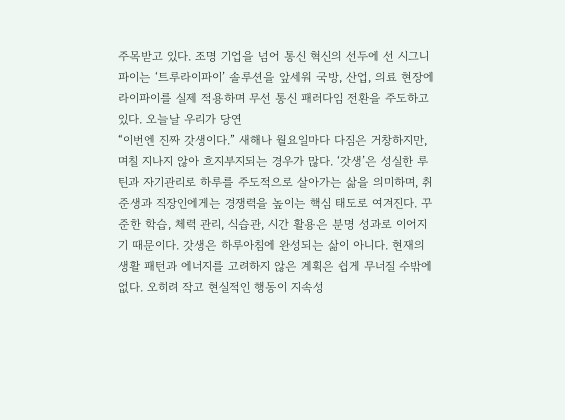주목받고 있다. 조명 기업을 넘어 통신 혁신의 선두에 선 시그니파이는 ‘트루라이파이’ 솔루션을 앞세워 국방, 산업, 의료 현장에 라이파이를 실제 적용하며 무선 통신 패러다임 전환을 주도하고 있다. 오늘날 우리가 당연
“이번엔 진짜 갓생이다.” 새해나 월요일마다 다짐은 거창하지만, 며칠 지나지 않아 흐지부지되는 경우가 많다. ‘갓생’은 성실한 루틴과 자기관리로 하루를 주도적으로 살아가는 삶을 의미하며, 취준생과 직장인에게는 경쟁력을 높이는 핵심 태도로 여겨진다. 꾸준한 학습, 체력 관리, 식습관, 시간 활용은 분명 성과로 이어지기 때문이다. 갓생은 하루아침에 완성되는 삶이 아니다. 현재의 생활 패턴과 에너지를 고려하지 않은 계획은 쉽게 무너질 수밖에 없다. 오히려 작고 현실적인 행동이 지속성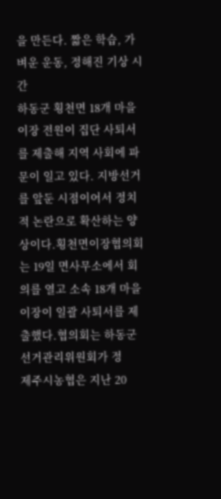을 만든다. 짧은 학습, 가벼운 운동, 정해진 기상 시간
하동군 횡천면 18개 마을 이장 전원이 집단 사퇴서를 제출해 지역 사회에 파문이 일고 있다. 지방선거를 앞둔 시점이어서 정치적 논란으로 확산하는 양상이다.횡천면이장협의회는 19일 면사무소에서 회의를 열고 소속 18개 마을 이장이 일괄 사퇴서를 제출했다.협의회는 하동군선거관리위원회가 정
제주시농협은 지난 20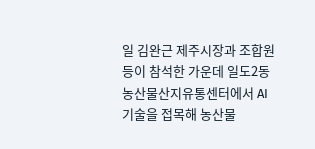일 김완근 제주시장과 조합원 등이 참석한 가운데 일도2동 농산물산지유통센터에서 AI 기술을 접목해 농산물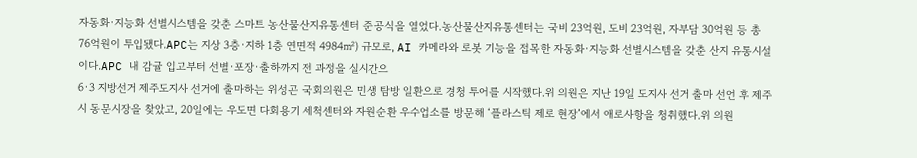자동화·지능화 선별시스템을 갖춘 스마트 농산물산지유통센터 준공식을 열었다.농산물산지유통센터는 국비 23억원, 도비 23억원, 자부담 30억원 등 총 76억원이 투입됐다.APC는 지상 3층·지하 1층 연면적 4984㎡) 규모로, AI 카메라와 로봇 기능을 접목한 자동화·지능화 선별시스템을 갖춘 산지 유통시설이다.APC 내 감귤 입고부터 선별·포장·출하까지 전 과정을 실시간으
6·3 지방선거 제주도지사 선거에 출마하는 위성곤 국회의원은 민생 탐방 일환으로 경청 투어를 시작했다.위 의원은 지난 19일 도지사 선거 출마 선언 후 제주시 동문시장을 찾았고, 20일에는 우도면 다회용기 세척센터와 자원순환 우수업소를 방문해 ‘플라스틱 제로 현장’에서 애로사항을 청취했다.위 의원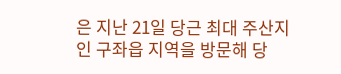은 지난 21일 당근 최대 주산지인 구좌읍 지역을 방문해 당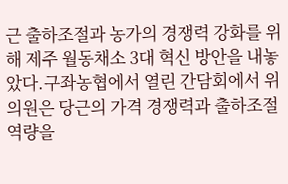근 출하조절과 농가의 경쟁력 강화를 위해 제주 월동채소 3대 혁신 방안을 내놓았다.구좌농협에서 열린 간담회에서 위 의원은 당근의 가격 경쟁력과 출하조절 역량을